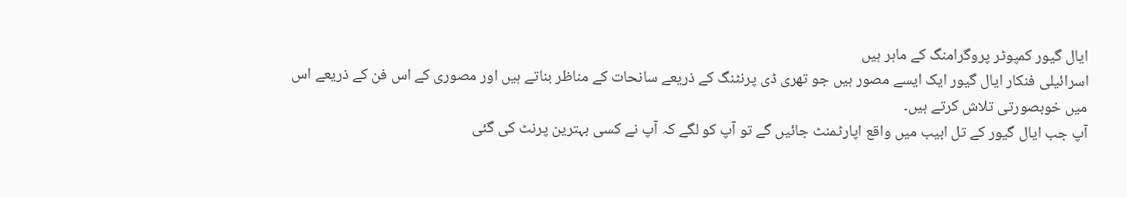ایال گیور کمپوٹر پروگرامنگ کے ماہر ہیں
اسرائیلی فنکار ایال گیور ایک ایسے مصور ہیں جو تھری ڈی پرنٹنگ کے ذریعے سانحات کے مناظر بناتے ہیں اور مصوری کے اس فن کے ذریعے اس میں خوبصورتی تلاش کرتے ہیں۔
آپ جب ایال گیور کے تل ابیب میں واقع اپارٹمنٹ جائیں گے تو آپ کو لگے کہ آپ نے کسی بہترین پرنٹ کی گئی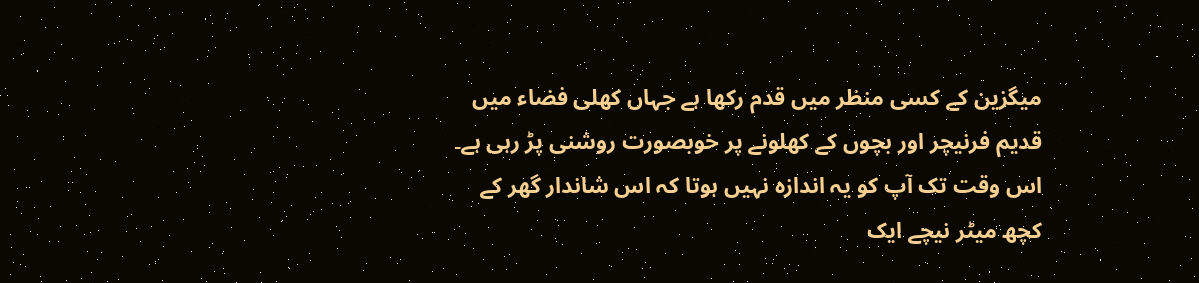ميگزین کے کسی منظر میں قدم رکھا ہے جہاں کھلی فضاء میں قدیم فرنیچر اور بچوں کے کھلونے پر خوبصورت روشنی پڑ رہی ہے۔
اس وقت تک آپ کو یہ اندازہ نہیں ہوتا کہ اس شاندار گھر کے کچھ میٹر نیچے ایک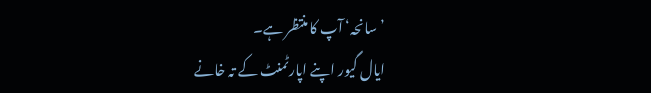’سانحہ‘ آپ کا منتظر ہے۔
ایال گیور اپنے اپارٹمنٹ کے تہ خانے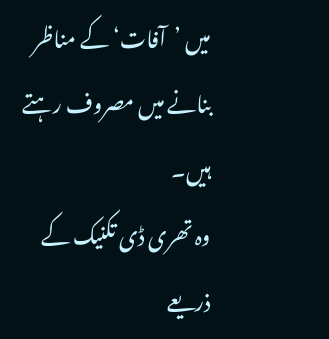میں ’آفات‘ کے مناظر بنانے میں مصروف رہتے ہیں۔
وہ تھری ڈی تکنیک کے ذریعے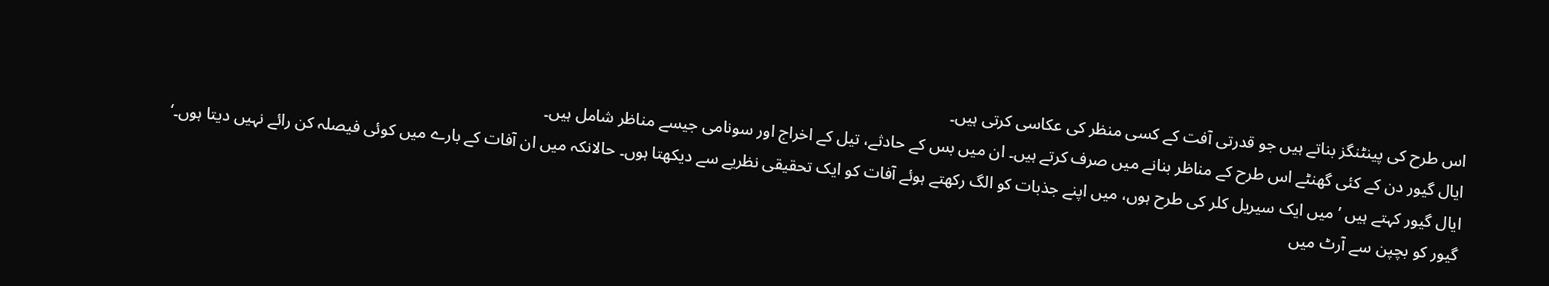اس طرح کی پینٹنگز بناتے ہیں جو قدرتی آفت کے کسی منظر کی عکاسی کرتی ہیں۔
ایال گیور دن کے کئی گھنٹے اس طرح کے مناظر بنانے میں صرف کرتے ہیں۔ ان میں بس کے حادثے، تیل کے اخراج اور سونامی جیسے مناظر شامل ہیں۔
ایال گیور کہتے ہیں ’میں ایک سیریل کلر کی طرح ہوں، میں اپنے جذبات کو الگ رکھتے ہوئے آفات کو ایک تحقیقی نظریے سے دیکھتا ہوں۔ حالانکہ میں ان آفات کے بارے میں کوئی فیصلہ کن رائے نہیں دیتا ہوں۔‘
گیور کو بچپن سے آرٹ میں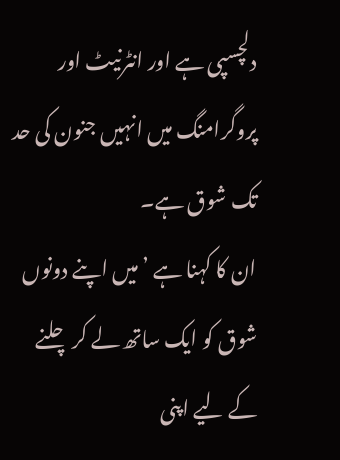دلچسپی ہے اور انٹرنیٹ اور پروگرامنگ میں انہیں جنون کی حد تک شوق ہے۔
ان کا کہنا ہے ’میں اپنے دونوں شوق کو ایک ساتھ لے کر چلنے کے لیے اپنی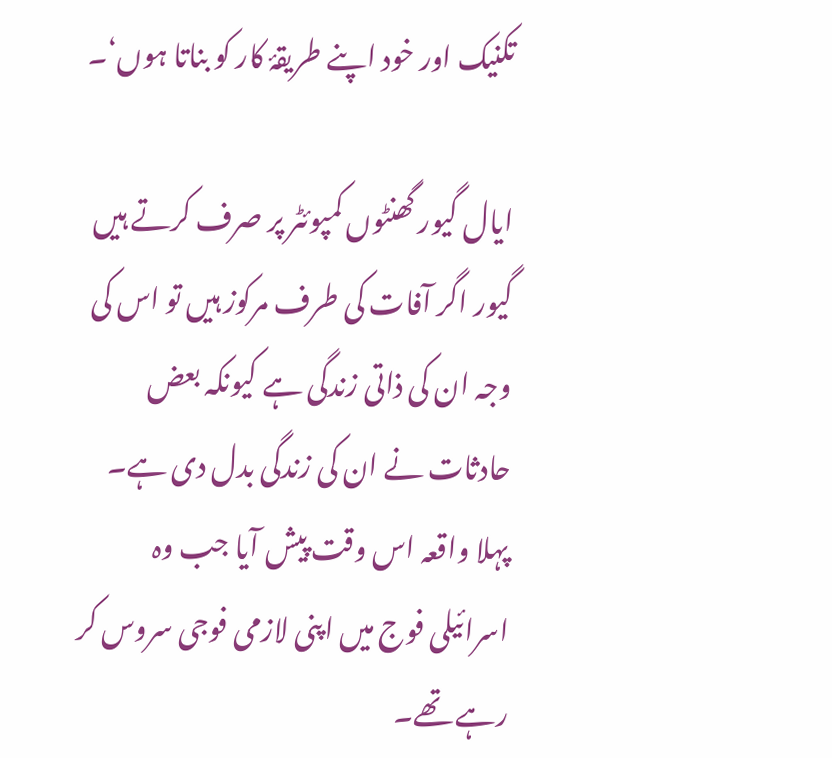تکنیک اور خود اپنے طریقۂ کار کو بناتا ہوں‘۔

ایال گیور گھنٹوں کمپوئٹر پر صرف کرتے ہیں
گیور اگر آفات کی طرف مرکوز ہیں تو اس کی وجہ ان کی ذاتی زندگی ہے کیونکہ بعض حادثات نے ان کی زندگی بدل دی ہے۔
پہلا واقعہ اس وقت پیش آیا جب وہ اسرائیلی فوج میں اپنی لازمی فوجی سروس کر رہے تھے۔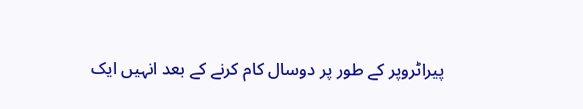پیراٹروپر کے طور پر دوسال کام کرنے کے بعد انہیں ایک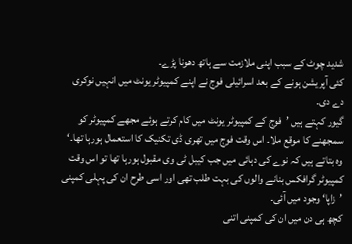شدید چوٹ کے سبب اپنی ملازمت سے ہاتھ دھونا پڑے۔
کئی آپریشن ہونے کے بعد اسرائیلی فوج نے اپنے کمپیوٹر یونٹ میں انہیں نوکری دے دی۔
گیور کہتے ہیں ’فوج کے کمپیوٹر یونٹ میں کام کرتے ہوئے مجھے کمپیوٹر کو سمجھنے کا موقع ملا۔ اس وقت فوج میں تھری ڈی تکنیک کا استعمال ہورہا تھا۔‘
وہ بتاتے ہیں کہ نوے کی دہائی میں جب کیبل ٹی وی مقبول ہورہا تھا تو اس وقت کمپیوٹر گرافکس بنانے والوں کی بہت طلب تھی اور اسی طرح ان کی پہلی کمپنی ’زاپا‘ وجود میں آئی۔
کچھ ہی دن میں ان کی کمپنی اتنی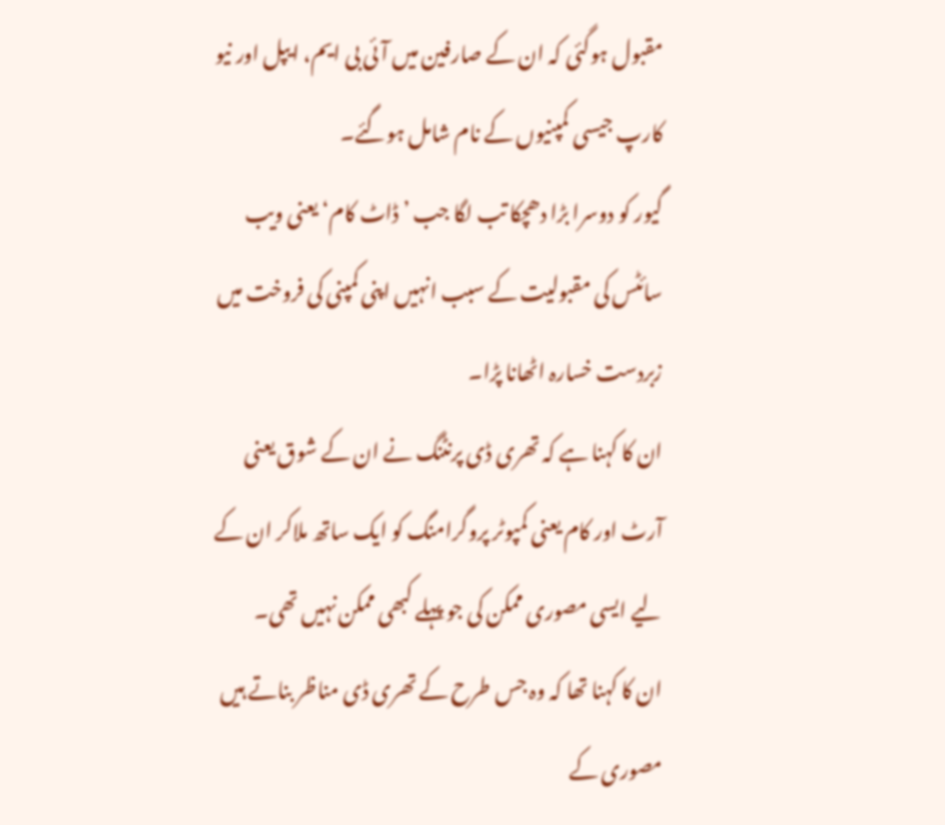مقبول ہوگئی کہ ان کے صارفین میں آئی بی ایم، ایپل اور نیو کارپ جیسی کمپنیوں کے نام شامل ہوگئے۔
گیور کو دوسرا بڑا دھچکا تب لگا جب ’ڈاٹ کام‘ یعنی ویب سائٹس کی مقبولیت کے سبب انہیں اپنی کمپنی کی فروخت میں زبردست خسارہ اٹھانا پڑا۔
ان کا کہنا ہے کہ تھری ڈی پرنٹنگ نے ان کے شوق یعنی آرٹ اور کام یعنی کمپوٹر پروگرامنگ کو ایک ساتھ ملاکر ان کے لیے ایسی مصوری ممکن کی جو پہلے کبھی ممکن نہیں تھی۔
ان کا کہنا تھا کہ وہ جس طرح کے تھری ڈی مناظر بناتے ہیں مصوری کے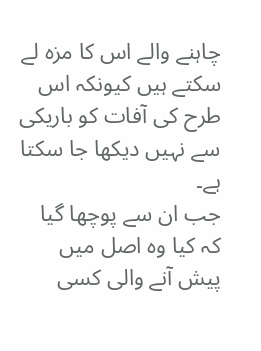چاہنے والے اس کا مزہ لے سکتے ہیں کیونکہ اس طرح کی آفات کو باریکی سے نہیں دیکھا جا سکتا ہے۔
جب ان سے پوچھا گیا کہ کیا وہ اصل میں پیش آنے والی کسی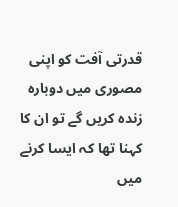قدرتی آفت کو اپنی مصوری میں دوبارہ زندہ کریں گے تو ان کا کہنا تھا کہ ایسا کرنے میں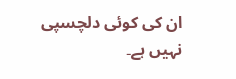ان کی کوئی دلچسپی نہیں ہے۔